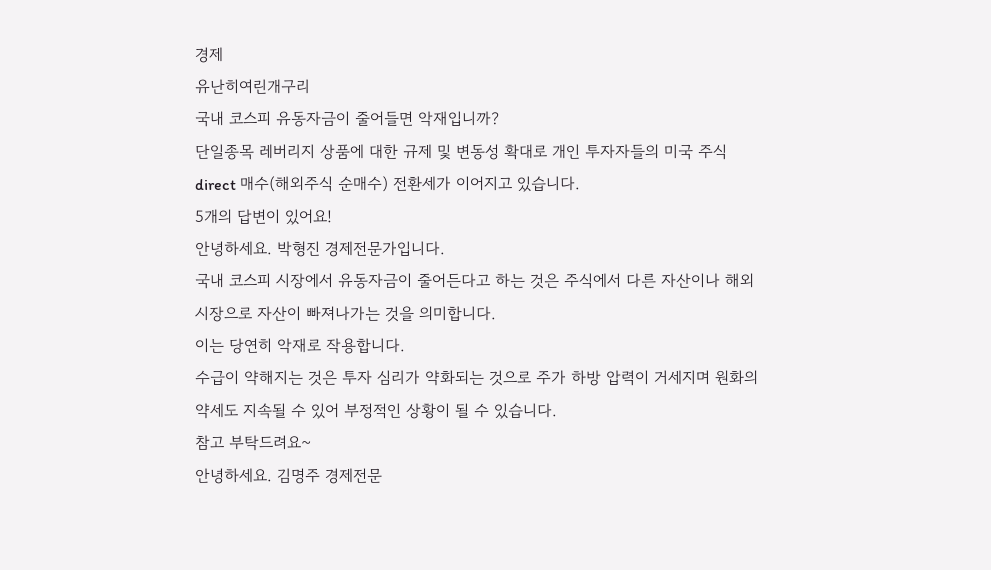경제
유난히여린개구리
국내 코스피 유동자금이 줄어들면 악재입니까?
단일종목 레버리지 상품에 대한 규제 및 변동성 확대로 개인 투자자들의 미국 주식 direct 매수(해외주식 순매수) 전환세가 이어지고 있습니다.
5개의 답변이 있어요!
안녕하세요. 박형진 경제전문가입니다.
국내 코스피 시장에서 유동자금이 줄어든다고 하는 것은 주식에서 다른 자산이나 해외 시장으로 자산이 빠져나가는 것을 의미합니다.
이는 당연히 악재로 작용합니다.
수급이 약해지는 것은 투자 심리가 약화되는 것으로 주가 하방 압력이 거세지며 원화의 약세도 지속될 수 있어 부정적인 상황이 될 수 있습니다.
참고 부탁드려요~
안녕하세요. 김명주 경제전문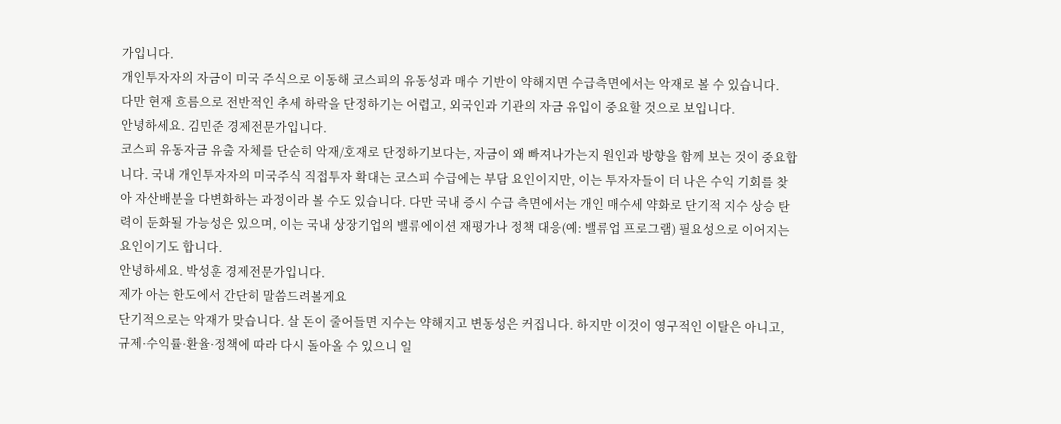가입니다.
개인투자자의 자금이 미국 주식으로 이동해 코스피의 유동성과 매수 기반이 약해지면 수급측면에서는 악재로 볼 수 있습니다.
다만 현재 흐름으로 전반적인 추세 하락을 단정하기는 어렵고, 외국인과 기관의 자금 유입이 중요할 것으로 보입니다.
안녕하세요. 김민준 경제전문가입니다.
코스피 유동자금 유출 자체를 단순히 악재/호재로 단정하기보다는, 자금이 왜 빠져나가는지 원인과 방향을 함께 보는 것이 중요합니다. 국내 개인투자자의 미국주식 직접투자 확대는 코스피 수급에는 부담 요인이지만, 이는 투자자들이 더 나은 수익 기회를 찾아 자산배분을 다변화하는 과정이라 볼 수도 있습니다. 다만 국내 증시 수급 측면에서는 개인 매수세 약화로 단기적 지수 상승 탄력이 둔화될 가능성은 있으며, 이는 국내 상장기업의 밸류에이션 재평가나 정책 대응(예: 밸류업 프로그램) 필요성으로 이어지는 요인이기도 합니다.
안녕하세요. 박성훈 경제전문가입니다.
제가 아는 한도에서 간단히 말씀드려볼게요
단기적으로는 악재가 맞습니다. 살 돈이 줄어들면 지수는 약해지고 변동성은 커집니다. 하지만 이것이 영구적인 이탈은 아니고, 규제·수익률·환율·정책에 따라 다시 돌아올 수 있으니 일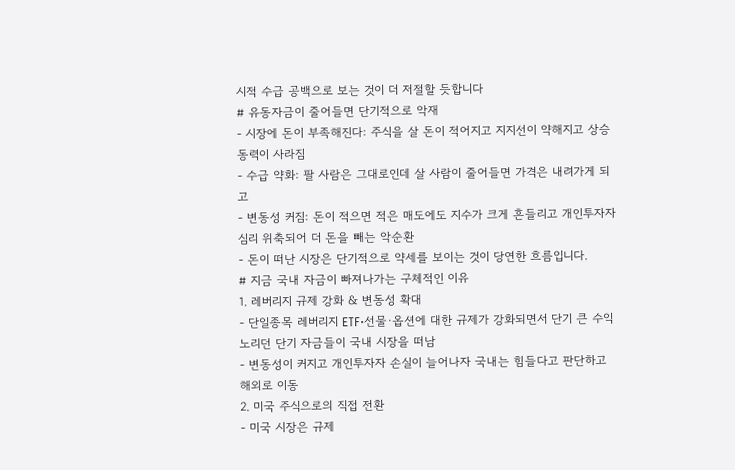시적 수급 공백으로 보는 것이 더 저절할 듯합니다
# 유동자금이 줄어들면 단기적으로 악재
- 시장에 돈이 부족해진다: 주식을 살 돈이 적어지고 지지선이 약해지고 상승 동력이 사라짐
- 수급 약화: 팔 사람은 그대로인데 살 사람이 줄어들면 가격은 내려가게 되고
- 변동성 커짐: 돈이 적으면 적은 매도에도 지수가 크게 흔들리고 개인투자자 심리 위축되어 더 돈을 빼는 악순환
- 돈이 떠난 시장은 단기적으로 약세를 보이는 것이 당연한 흐름입니다.
# 지금 국내 자금이 빠져나가는 구체적인 이유
1. 레버리지 규제 강화 & 변동성 확대
- 단일종목 레버리지 ETF·선물·옵션에 대한 규제가 강화되면서 단기 큰 수익 노리던 단기 자금들이 국내 시장을 떠남
- 변동성이 커지고 개인투자자 손실이 늘어나자 국내는 힘들다고 판단하고 해외로 이동
2. 미국 주식으로의 직접 전환
- 미국 시장은 규제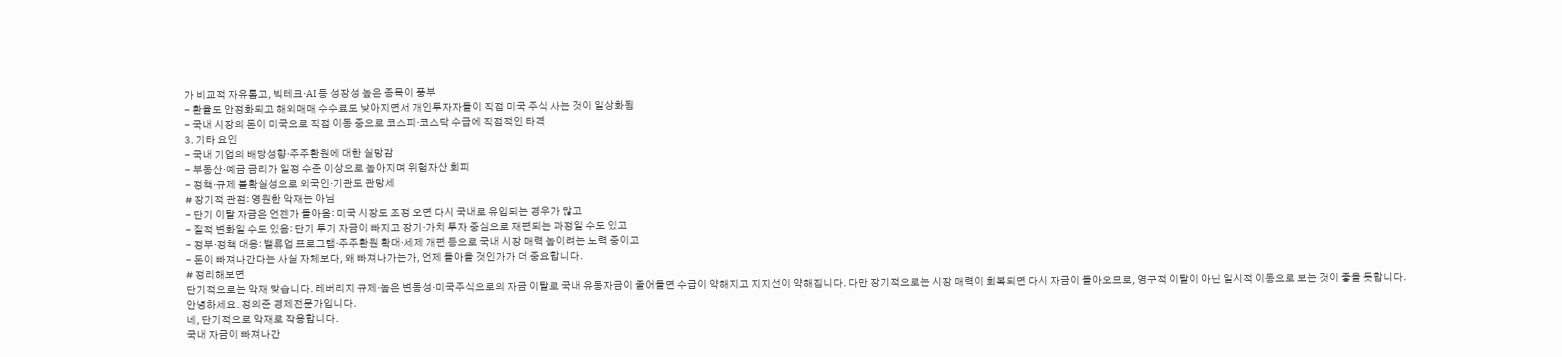가 비교적 자유롭고, 빅테크·AI 등 성장성 높은 종목이 풍부
- 환율도 안정화되고 해외매매 수수료도 낮아지면서 개인투자자들이 직접 미국 주식 사는 것이 일상화됨
- 국내 시장의 돈이 미국으로 직접 이동 중으로 코스피·코스닥 수급에 직접적인 타격
3. 기타 요인
- 국내 기업의 배당성향·주주환원에 대한 실망감
- 부동산·예금 금리가 일정 수준 이상으로 높아지며 위험자산 회피
- 정책·규제 불확실성으로 외국인·기관도 관망세
# 장기적 관점: 영원한 악재는 아님
- 단기 이탈 자금은 언젠가 돌아옴: 미국 시장도 조정 오면 다시 국내로 유입되는 경우가 많고
- 질적 변화일 수도 있음: 단기 투기 자금이 빠지고 장기·가치 투자 중심으로 재편되는 과정일 수도 있고
- 정부·정책 대응: 밸류업 프로그램·주주환원 확대·세제 개편 등으로 국내 시장 매력 높이려는 노력 중이고
- 돈이 빠져나간다는 사실 자체보다, 왜 빠져나가는가, 언제 돌아올 것인가가 더 중요합니다.
# 정리해보면
단기적으로는 악재 맞습니다. 레버리지 규제·높은 변동성·미국주식으로의 자금 이탈로 국내 유동자금이 줄어들면 수급이 약해지고 지지선이 약해집니다. 다만 장기적으로는 시장 매력이 회복되면 다시 자금이 돌아오므로, 영구적 이탈이 아닌 일시적 이동으로 보는 것이 좋을 듯합니다.
안녕하세요. 정의준 경제전문가입니다.
네, 단기적으로 악재로 작용합니다.
국내 자금이 빠져나간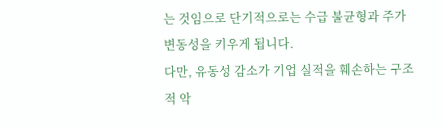는 것임으로 단기적으로는 수급 불균형과 주가 변동성을 키우게 됩니다.
다만, 유동성 감소가 기업 실적을 훼손하는 구조적 악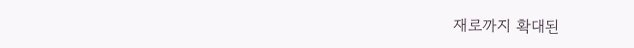재로까지 확대된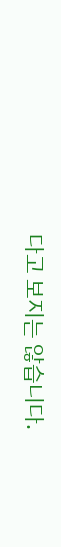다고 보지는 않습니다.